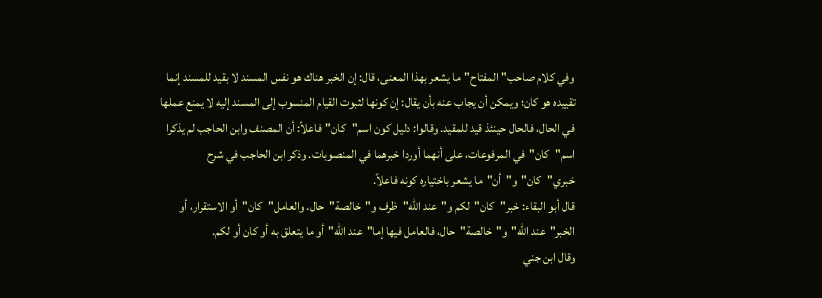وفي كلام صاحب"المفتاح"ما يشعر بهذا المعنى، قال: إن الخبر هناك هو نفس المسند لا بقيد للمسند إنما تقييده هو كان؛ ويمكن أن يجاب عنه بأن يقال: إن كونها لثبوت القيام المنسوب إلى المسند إليه لا يمنع عملها في الحال، فالحال حينئذ قيد للمقيد. وقالوا: دليل كون اسم"كان"فاعلاً: أن المصنف وابن الحاجب لم يذكرا اسم"كان"في المرفوعات، على أنهما أوردا خبرهما في المنصوبات. وذكر ابن الحاجب في شرح خبري"كان"و"أن"ما يشعر باختياره كونه فاعلاً.
قال أبو البقاء: خبر"كان"لكم و"عند الله"ظرف و"خالصة"حال. والعامل"كان"أو الاستقرار، أو الخبر"عند الله"و"خالصة"حال، فالعامل فيها إما"عند الله"أو ما يتعلق به أو كان أو لكم.
وقال ابن جني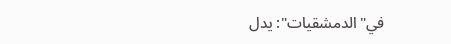في"الدمشقيات": يدل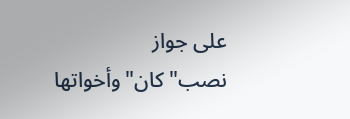على جواز نصب"كان"وأخواتها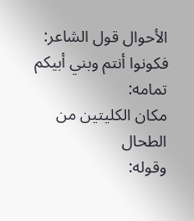الأحوال قول الشاعر:
فكونوا أنتم وبني أبيكم
تمامه:
مكان الكليتين من الطحال
وقوله: